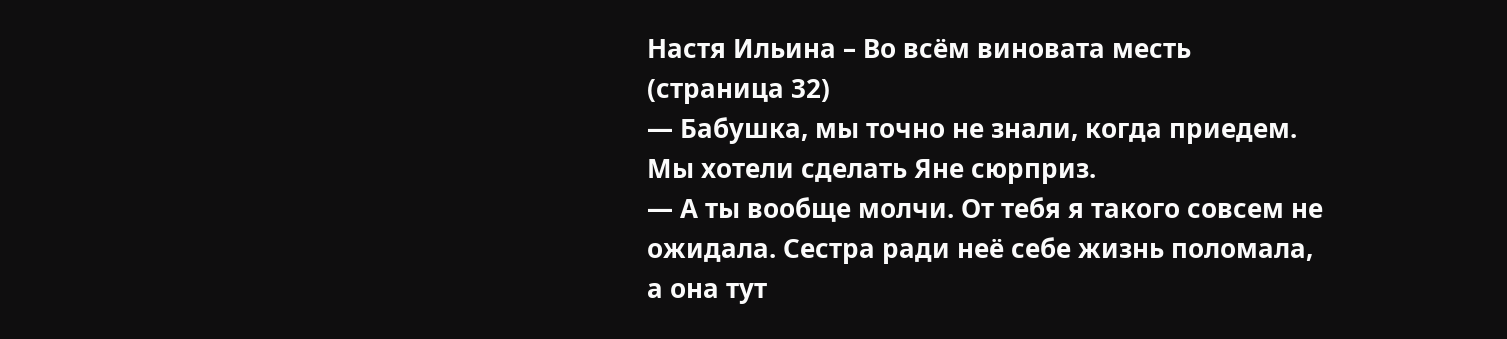Настя Ильина – Во всём виновата месть (страница 32)
— Бабушка, мы точно не знали, когда приедем. Мы хотели сделать Яне сюрприз.
— А ты вообще молчи. От тебя я такого совсем не ожидала. Сестра ради неё себе жизнь поломала, а она тут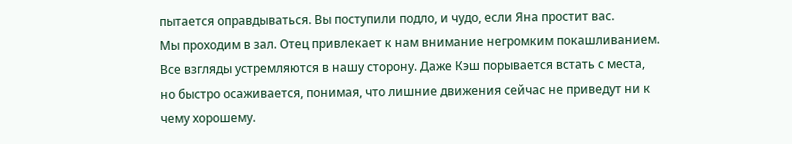пытается оправдываться. Вы поступили подло, и чудо, если Яна простит вас.
Мы проходим в зал. Отец привлекает к нам внимание негромким покашливанием. Все взгляды устремляются в нашу сторону. Даже Кэш порывается встать с места, но быстро осаживается, понимая, что лишние движения сейчас не приведут ни к чему хорошему.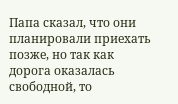Папа сказал, что они планировали приехать позже, но так как дорога оказалась свободной, то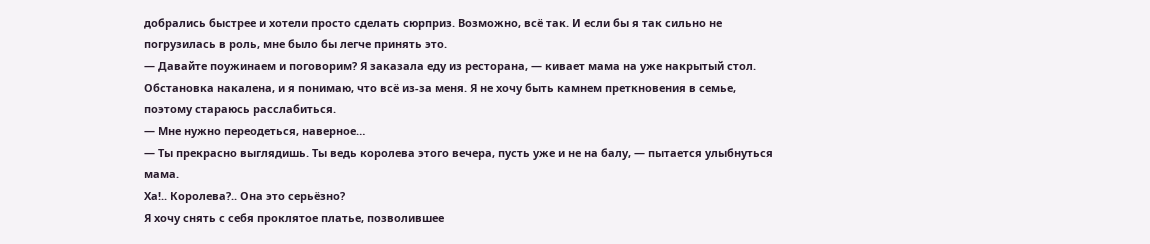добрались быстрее и хотели просто сделать сюрприз. Возможно, всё так. И если бы я так сильно не погрузилась в роль, мне было бы легче принять это.
— Давайте поужинаем и поговорим? Я заказала еду из ресторана, — кивает мама на уже накрытый стол.
Обстановка накалена, и я понимаю, что всё из-за меня. Я не хочу быть камнем преткновения в семье, поэтому стараюсь расслабиться.
— Мне нужно переодеться, наверное…
— Ты прекрасно выглядишь. Ты ведь королева этого вечера, пусть уже и не на балу, — пытается улыбнуться мама.
Ха!.. Королева?.. Она это серьёзно?
Я хочу снять с себя проклятое платье, позволившее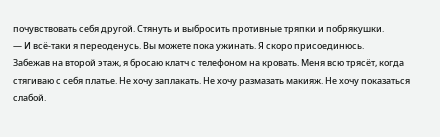почувствовать себя другой. Стянуть и выбросить противные тряпки и побрякушки.
— И всё-таки я переоденусь. Вы можете пока ужинать. Я скоро присоединюсь.
Забежав на второй этаж, я бросаю клатч с телефоном на кровать. Меня всю трясёт, когда стягиваю с себя платье. Не хочу заплакать. Не хочу размазать макияж. Не хочу показаться слабой.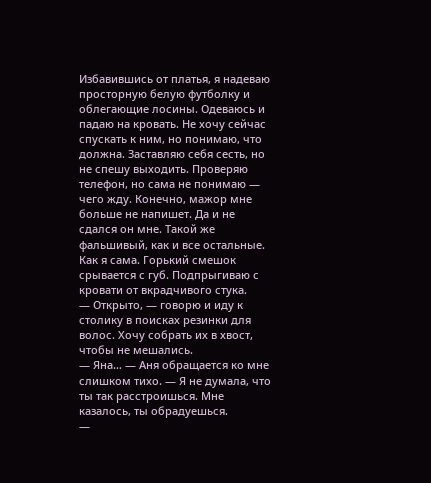Избавившись от платья, я надеваю просторную белую футболку и облегающие лосины. Одеваюсь и падаю на кровать. Не хочу сейчас спускать к ним, но понимаю, что должна. Заставляю себя сесть, но не спешу выходить. Проверяю телефон, но сама не понимаю — чего жду. Конечно, мажор мне больше не напишет. Да и не сдался он мне. Такой же фальшивый, как и все остальные. Как я сама. Горький смешок срывается с губ. Подпрыгиваю с кровати от вкрадчивого стука.
— Открыто, — говорю и иду к столику в поисках резинки для волос. Хочу собрать их в хвост, чтобы не мешались.
— Яна… — Аня обращается ко мне слишком тихо. — Я не думала, что ты так расстроишься. Мне казалось, ты обрадуешься.
—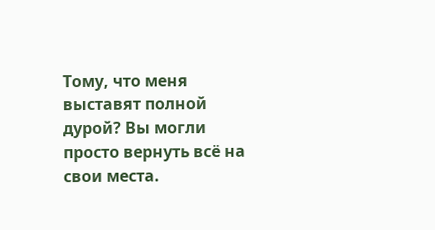Тому, что меня выставят полной дурой? Вы могли просто вернуть всё на свои места.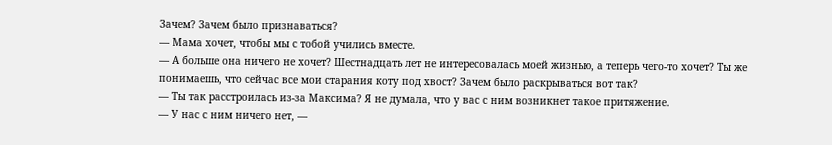Зачем? Зачем было признаваться?
— Мама хочет, чтобы мы с тобой учились вместе.
— А больше она ничего не хочет? Шестнадцать лет не интересовалась моей жизнью, а теперь чего-то хочет? Ты же понимаешь, что сейчас все мои старания коту под хвост? Зачем было раскрываться вот так?
— Ты так расстроилась из-за Максима? Я не думала, что у вас с ним возникнет такое притяжение.
— У нас с ним ничего нет, —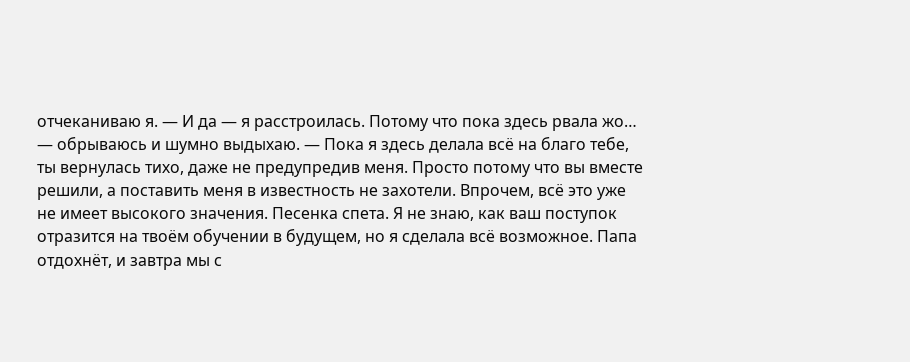отчеканиваю я. — И да — я расстроилась. Потому что пока здесь рвала жо… — обрываюсь и шумно выдыхаю. — Пока я здесь делала всё на благо тебе, ты вернулась тихо, даже не предупредив меня. Просто потому что вы вместе решили, а поставить меня в известность не захотели. Впрочем, всё это уже не имеет высокого значения. Песенка спета. Я не знаю, как ваш поступок отразится на твоём обучении в будущем, но я сделала всё возможное. Папа отдохнёт, и завтра мы с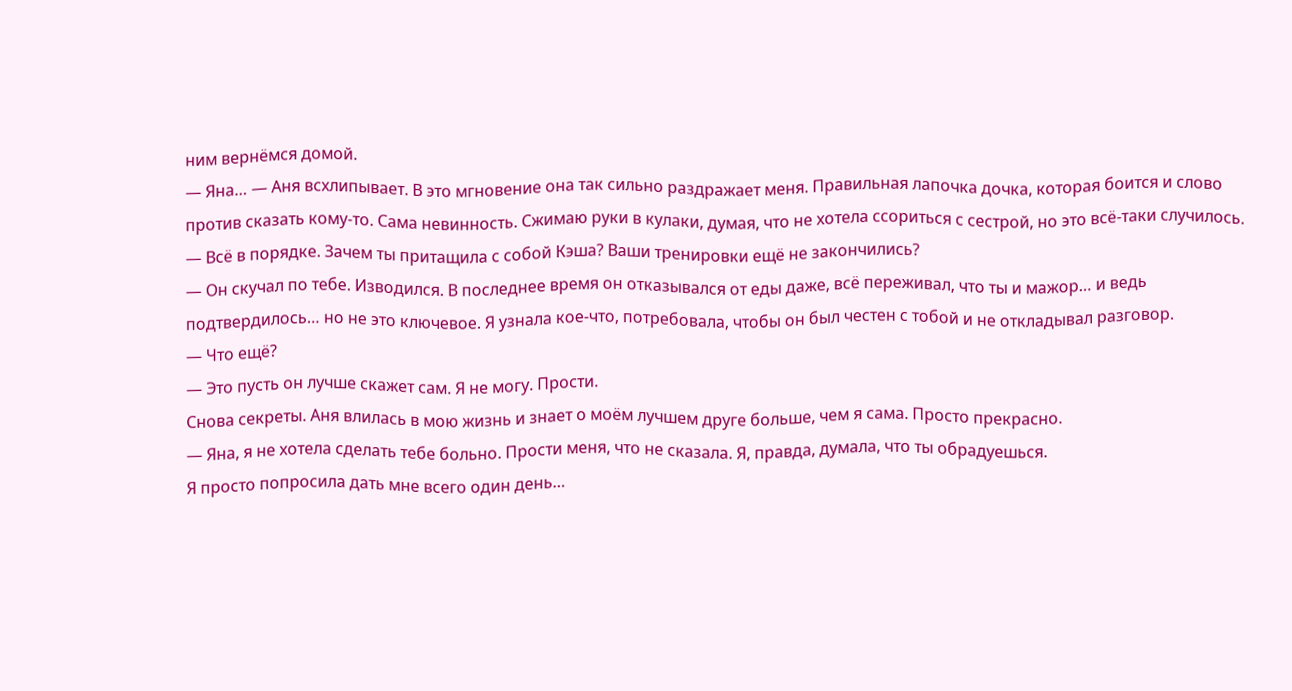ним вернёмся домой.
— Яна… — Аня всхлипывает. В это мгновение она так сильно раздражает меня. Правильная лапочка дочка, которая боится и слово против сказать кому-то. Сама невинность. Сжимаю руки в кулаки, думая, что не хотела ссориться с сестрой, но это всё-таки случилось.
— Всё в порядке. Зачем ты притащила с собой Кэша? Ваши тренировки ещё не закончились?
— Он скучал по тебе. Изводился. В последнее время он отказывался от еды даже, всё переживал, что ты и мажор… и ведь подтвердилось… но не это ключевое. Я узнала кое-что, потребовала, чтобы он был честен с тобой и не откладывал разговор.
— Что ещё?
— Это пусть он лучше скажет сам. Я не могу. Прости.
Снова секреты. Аня влилась в мою жизнь и знает о моём лучшем друге больше, чем я сама. Просто прекрасно.
— Яна, я не хотела сделать тебе больно. Прости меня, что не сказала. Я, правда, думала, что ты обрадуешься.
Я просто попросила дать мне всего один день…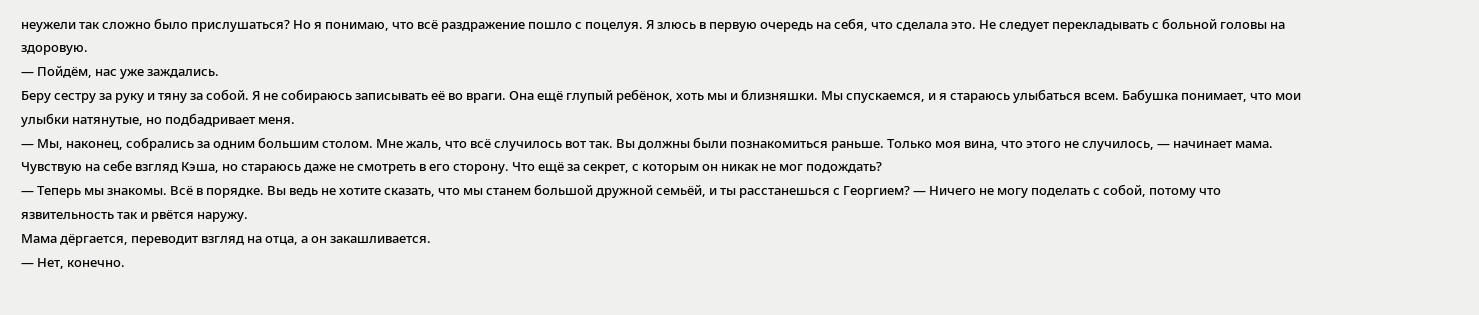неужели так сложно было прислушаться? Но я понимаю, что всё раздражение пошло с поцелуя. Я злюсь в первую очередь на себя, что сделала это. Не следует перекладывать с больной головы на здоровую.
— Пойдём, нас уже заждались.
Беру сестру за руку и тяну за собой. Я не собираюсь записывать её во враги. Она ещё глупый ребёнок, хоть мы и близняшки. Мы спускаемся, и я стараюсь улыбаться всем. Бабушка понимает, что мои улыбки натянутые, но подбадривает меня.
— Мы, наконец, собрались за одним большим столом. Мне жаль, что всё случилось вот так. Вы должны были познакомиться раньше. Только моя вина, что этого не случилось, — начинает мама.
Чувствую на себе взгляд Кэша, но стараюсь даже не смотреть в его сторону. Что ещё за секрет, с которым он никак не мог подождать?
— Теперь мы знакомы. Всё в порядке. Вы ведь не хотите сказать, что мы станем большой дружной семьёй, и ты расстанешься с Георгием? — Ничего не могу поделать с собой, потому что язвительность так и рвётся наружу.
Мама дёргается, переводит взгляд на отца, а он закашливается.
— Нет, конечно.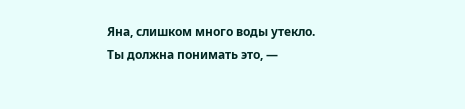Яна, слишком много воды утекло. Ты должна понимать это, —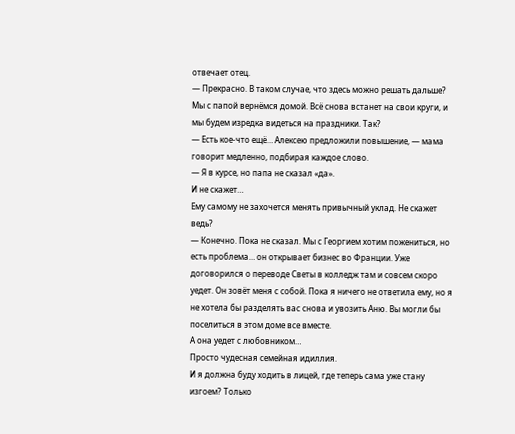отвечает отец.
— Прекрасно. В таком случае, что здесь можно решать дальше? Мы с папой вернёмся домой. Всё снова встанет на свои круги, и мы будем изредка видеться на праздники. Так?
— Есть кое-что ещё… Алексею предложили повышение, — мама говорит медленно, подбирая каждое слово.
— Я в курсе, но папа не сказал «да».
И не скажет…
Ему самому не захочется менять привычный уклад. Не скажет ведь?
— Конечно. Пока не сказал. Мы с Георгием хотим пожениться, но есть проблема… он открывает бизнес во Франции. Уже договорился о переводе Светы в колледж там и совсем скоро уедет. Он зовёт меня с собой. Пока я ничего не ответила ему, но я не хотела бы разделять вас снова и увозить Аню. Вы могли бы поселиться в этом доме все вместе.
А она уедет с любовником…
Просто чудесная семейная идиллия.
И я должна буду ходить в лицей, где теперь сама уже стану изгоем? Только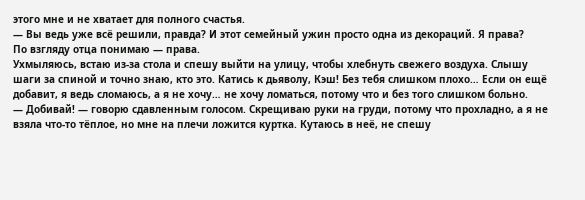этого мне и не хватает для полного счастья.
— Вы ведь уже всё решили, правда? И этот семейный ужин просто одна из декораций. Я права?
По взгляду отца понимаю — права.
Ухмыляюсь, встаю из-за стола и спешу выйти на улицу, чтобы хлебнуть свежего воздуха. Слышу шаги за спиной и точно знаю, кто это. Катись к дьяволу, Кэш! Без тебя слишком плохо… Если он ещё добавит, я ведь сломаюсь, а я не хочу… не хочу ломаться, потому что и без того слишком больно.
— Добивай! — говорю сдавленным голосом. Скрещиваю руки на груди, потому что прохладно, а я не взяла что-то тёплое, но мне на плечи ложится куртка. Кутаюсь в неё, не спешу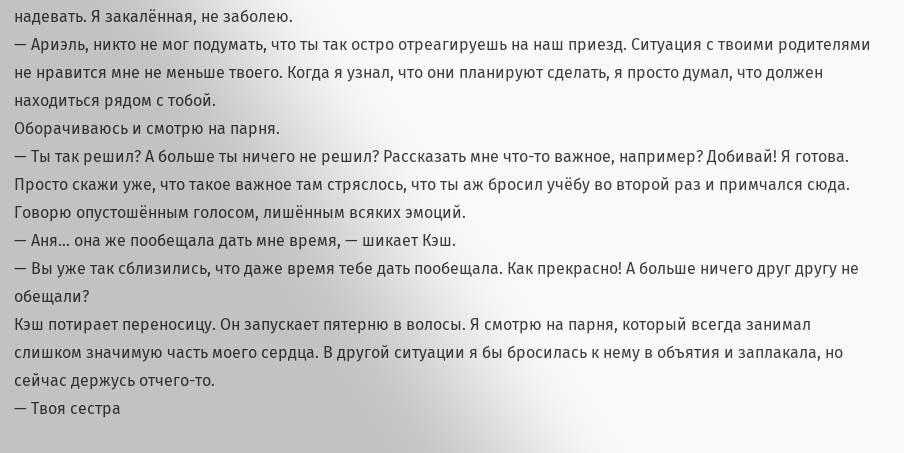надевать. Я закалённая, не заболею.
— Ариэль, никто не мог подумать, что ты так остро отреагируешь на наш приезд. Ситуация с твоими родителями не нравится мне не меньше твоего. Когда я узнал, что они планируют сделать, я просто думал, что должен находиться рядом с тобой.
Оборачиваюсь и смотрю на парня.
— Ты так решил? А больше ты ничего не решил? Рассказать мне что-то важное, например? Добивай! Я готова. Просто скажи уже, что такое важное там стряслось, что ты аж бросил учёбу во второй раз и примчался сюда.
Говорю опустошённым голосом, лишённым всяких эмоций.
— Аня… она же пообещала дать мне время, — шикает Кэш.
— Вы уже так сблизились, что даже время тебе дать пообещала. Как прекрасно! А больше ничего друг другу не обещали?
Кэш потирает переносицу. Он запускает пятерню в волосы. Я смотрю на парня, который всегда занимал слишком значимую часть моего сердца. В другой ситуации я бы бросилась к нему в объятия и заплакала, но сейчас держусь отчего-то.
— Твоя сестра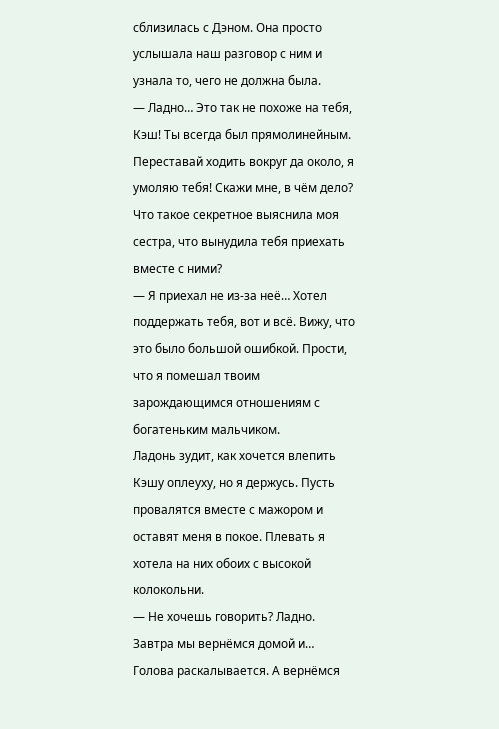сблизилась с Дэном. Она просто услышала наш разговор с ним и узнала то, чего не должна была.
— Ладно… Это так не похоже на тебя, Кэш! Ты всегда был прямолинейным. Переставай ходить вокруг да около, я умоляю тебя! Скажи мне, в чём дело? Что такое секретное выяснила моя сестра, что вынудила тебя приехать вместе с ними?
— Я приехал не из-за неё… Хотел поддержать тебя, вот и всё. Вижу, что это было большой ошибкой. Прости, что я помешал твоим зарождающимся отношениям с богатеньким мальчиком.
Ладонь зудит, как хочется влепить Кэшу оплеуху, но я держусь. Пусть провалятся вместе с мажором и оставят меня в покое. Плевать я хотела на них обоих с высокой колокольни.
— Не хочешь говорить? Ладно. Завтра мы вернёмся домой и…
Голова раскалывается. А вернёмся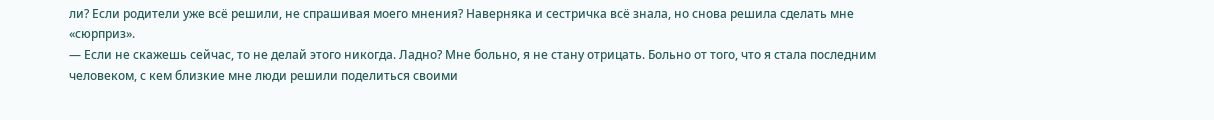ли? Если родители уже всё решили, не спрашивая моего мнения? Наверняка и сестричка всё знала, но снова решила сделать мне «сюрприз».
— Если не скажешь сейчас, то не делай этого никогда. Ладно? Мне больно, я не стану отрицать. Больно от того, что я стала последним человеком, с кем близкие мне люди решили поделиться своими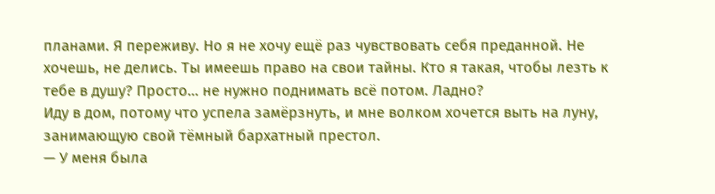планами. Я переживу. Но я не хочу ещё раз чувствовать себя преданной. Не хочешь, не делись. Ты имеешь право на свои тайны. Кто я такая, чтобы лезть к тебе в душу? Просто… не нужно поднимать всё потом. Ладно?
Иду в дом, потому что успела замёрзнуть, и мне волком хочется выть на луну, занимающую свой тёмный бархатный престол.
— У меня была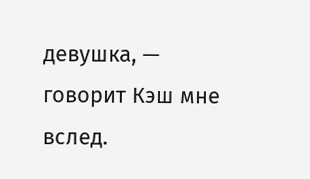девушка, — говорит Кэш мне вслед.